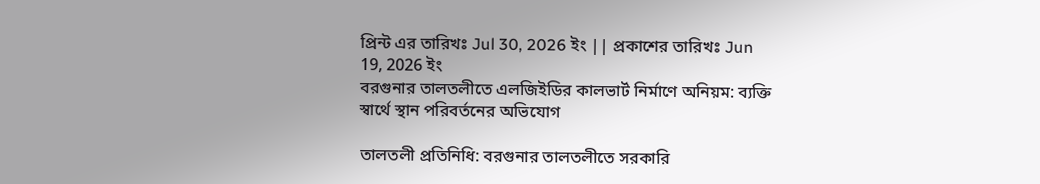প্রিন্ট এর তারিখঃ Jul 30, 2026 ইং || প্রকাশের তারিখঃ Jun 19, 2026 ইং
বরগুনার তালতলীতে এলজিইডির কালভার্ট নির্মাণে অনিয়ম: ব্যক্তি স্বার্থে স্থান পরিবর্তনের অভিযোগ

তালতলী প্রতিনিধি: বরগুনার তালতলীতে সরকারি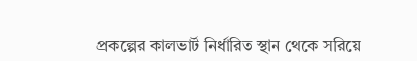প্রকল্পের কালভার্ট নির্ধারিত স্থান থেকে সরিয়ে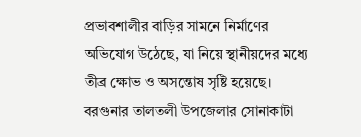প্রভাবশালীর বাড়ির সামনে নির্মাণের অভিযোগ উঠেছে, যা নিয়ে স্থানীয়দের মধ্যে তীব্র ক্ষোভ ও অসন্তোষ সৃষ্টি হয়েছে।
বরগুনার তালতলী উপজেলার সোনাকাটা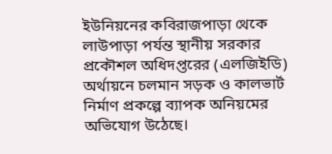ইউনিয়নের কবিরাজপাড়া থেকে লাউপাড়া পর্যন্ত স্থানীয় সরকার প্রকৌশল অধিদপ্তরের (এলজিইডি) অর্থায়নে চলমান সড়ক ও কালভার্ট নির্মাণ প্রকল্পে ব্যাপক অনিয়মের অভিযোগ উঠেছে।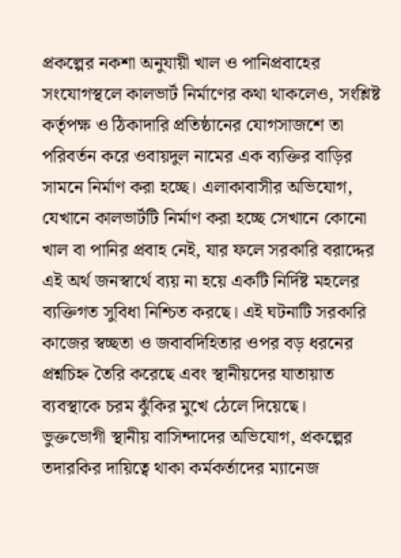প্রকল্পের নকশা অনুযায়ী খাল ও পানিপ্রবাহের সংযোগস্থলে কালভার্ট নির্মাণের কথা থাকলেও, সংশ্লিষ্ট কর্তৃপক্ষ ও ঠিকাদারি প্রতিষ্ঠানের যোগসাজশে তা পরিবর্তন করে ওবায়দুল নামের এক ব্যক্তির বাড়ির সামনে নির্মাণ করা হচ্ছে। এলাকাবাসীর অভিযোগ, যেখানে কালভার্টটি নির্মাণ করা হচ্ছে সেখানে কোনো খাল বা পানির প্রবাহ নেই, যার ফলে সরকারি বরাদ্দের এই অর্থ জনস্বার্থে ব্যয় না হয়ে একটি নির্দিষ্ট মহলের ব্যক্তিগত সুবিধা নিশ্চিত করছে। এই ঘটনাটি সরকারি কাজের স্বচ্ছতা ও জবাবদিহিতার ওপর বড় ধরনের প্রশ্নচিহ্ন তৈরি করেছে এবং স্থানীয়দের যাতায়াত ব্যবস্থাকে চরম ঝুঁকির মুখে ঠেলে দিয়েছে।
ভুক্তভোগী স্থানীয় বাসিন্দাদের অভিযোগ, প্রকল্পের তদারকির দায়িত্বে থাকা কর্মকর্তাদের ম্যানেজ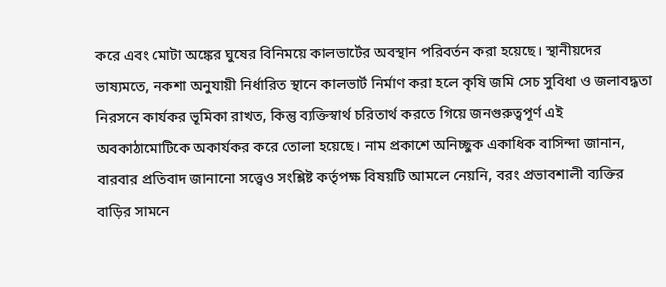করে এবং মোটা অঙ্কের ঘুষের বিনিময়ে কালভার্টের অবস্থান পরিবর্তন করা হয়েছে। স্থানীয়দের ভাষ্যমতে, নকশা অনুযায়ী নির্ধারিত স্থানে কালভার্ট নির্মাণ করা হলে কৃষি জমি সেচ সুবিধা ও জলাবদ্ধতা নিরসনে কার্যকর ভূমিকা রাখত, কিন্তু ব্যক্তিস্বার্থ চরিতার্থ করতে গিয়ে জনগুরুত্বপূর্ণ এই অবকাঠামোটিকে অকার্যকর করে তোলা হয়েছে। নাম প্রকাশে অনিচ্ছুক একাধিক বাসিন্দা জানান, বারবার প্রতিবাদ জানানো সত্ত্বেও সংশ্লিষ্ট কর্তৃপক্ষ বিষয়টি আমলে নেয়নি, বরং প্রভাবশালী ব্যক্তির বাড়ির সামনে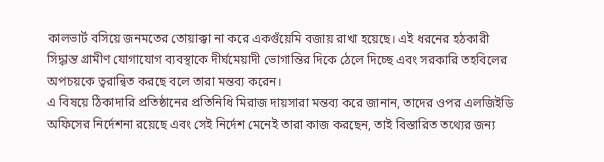কালভার্ট বসিয়ে জনমতের তোয়াক্কা না করে একগুঁয়েমি বজায় রাখা হয়েছে। এই ধরনের হঠকারী সিদ্ধান্ত গ্রামীণ যোগাযোগ ব্যবস্থাকে দীর্ঘমেয়াদী ভোগান্তির দিকে ঠেলে দিচ্ছে এবং সরকারি তহবিলের অপচয়কে ত্বরান্বিত করছে বলে তারা মন্তব্য করেন।
এ বিষয়ে ঠিকাদারি প্রতিষ্ঠানের প্রতিনিধি মিরাজ দায়সারা মন্তব্য করে জানান, তাদের ওপর এলজিইডি অফিসের নির্দেশনা রয়েছে এবং সেই নির্দেশ মেনেই তারা কাজ করছেন, তাই বিস্তারিত তথ্যের জন্য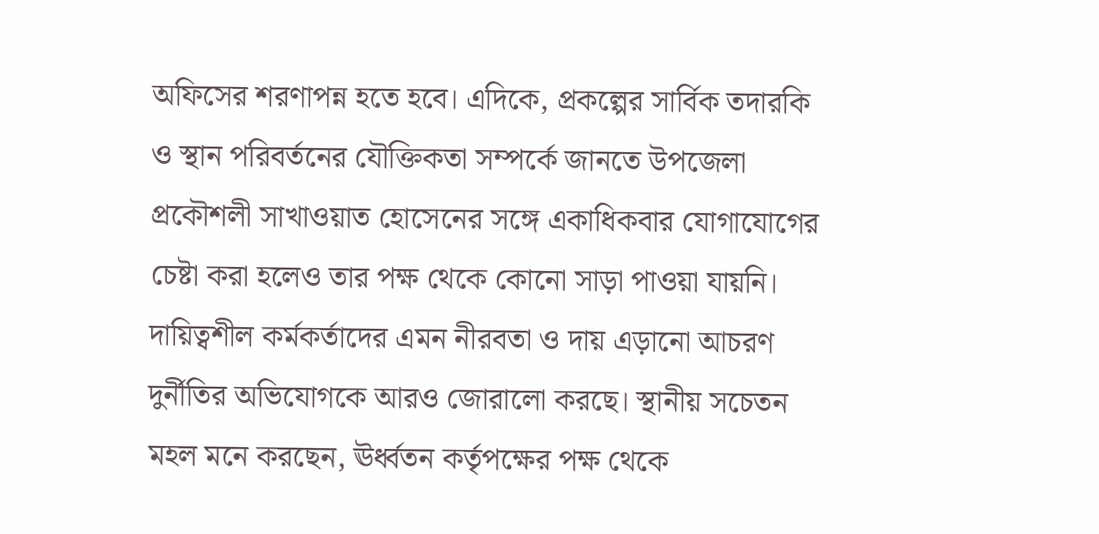অফিসের শরণাপন্ন হতে হবে। এদিকে, প্রকল্পের সার্বিক তদারকি ও স্থান পরিবর্তনের যৌক্তিকতা সম্পর্কে জানতে উপজেলা প্রকৌশলী সাখাওয়াত হোসেনের সঙ্গে একাধিকবার যোগাযোগের চেষ্টা করা হলেও তার পক্ষ থেকে কোনো সাড়া পাওয়া যায়নি। দায়িত্বশীল কর্মকর্তাদের এমন নীরবতা ও দায় এড়ানো আচরণ দুর্নীতির অভিযোগকে আরও জোরালো করছে। স্থানীয় সচেতন মহল মনে করছেন, ঊর্ধ্বতন কর্তৃপক্ষের পক্ষ থেকে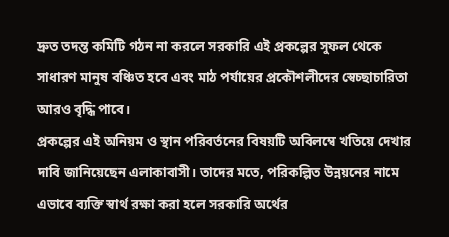দ্রুত তদন্ত কমিটি গঠন না করলে সরকারি এই প্রকল্পের সুফল থেকে সাধারণ মানুষ বঞ্চিত হবে এবং মাঠ পর্যায়ের প্রকৌশলীদের স্বেচ্ছাচারিতা আরও বৃদ্ধি পাবে।
প্রকল্পের এই অনিয়ম ও স্থান পরিবর্তনের বিষয়টি অবিলম্বে খতিয়ে দেখার দাবি জানিয়েছেন এলাকাবাসী। তাদের মতে, পরিকল্পিত উন্নয়নের নামে এভাবে ব্যক্তি স্বার্থ রক্ষা করা হলে সরকারি অর্থের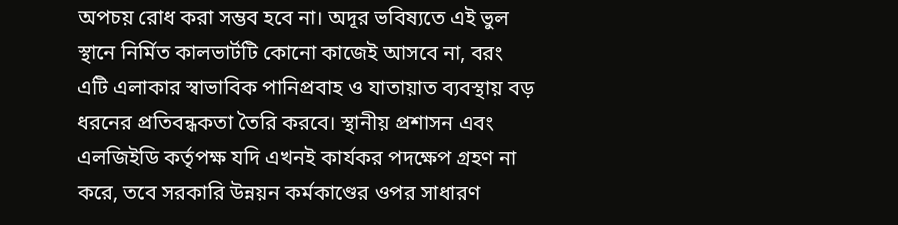অপচয় রোধ করা সম্ভব হবে না। অদূর ভবিষ্যতে এই ভুল স্থানে নির্মিত কালভার্টটি কোনো কাজেই আসবে না, বরং এটি এলাকার স্বাভাবিক পানিপ্রবাহ ও যাতায়াত ব্যবস্থায় বড় ধরনের প্রতিবন্ধকতা তৈরি করবে। স্থানীয় প্রশাসন এবং এলজিইডি কর্তৃপক্ষ যদি এখনই কার্যকর পদক্ষেপ গ্রহণ না করে, তবে সরকারি উন্নয়ন কর্মকাণ্ডের ওপর সাধারণ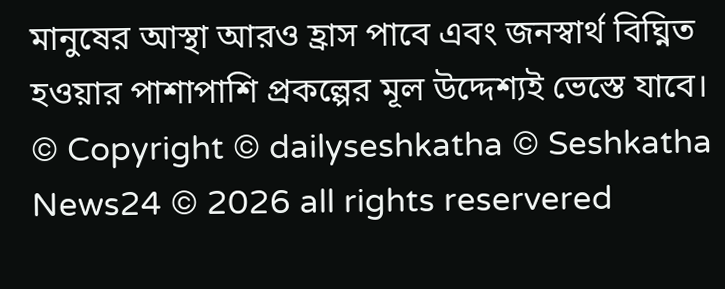মানুষের আস্থা আরও হ্রাস পাবে এবং জনস্বার্থ বিঘ্নিত হওয়ার পাশাপাশি প্রকল্পের মূল উদ্দেশ্যই ভেস্তে যাবে।
© Copyright © dailyseshkatha © Seshkatha News24 © 2026 all rights reservered